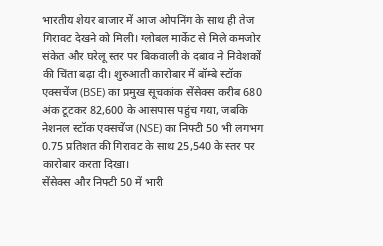भारतीय शेयर बाजार में आज ओपनिंग के साथ ही तेज गिरावट देखने को मिली। ग्लोबल मार्केट से मिले कमजोर संकेत और घरेलू स्तर पर बिकवाली के दबाव ने निवेशकों की चिंता बढ़ा दी। शुरुआती कारोबार में बॉम्बे स्टॉक एक्सचेंज (BSE) का प्रमुख सूचकांक सेंसेक्स करीब 680 अंक टूटकर 82,600 के आसपास पहुंच गया, जबकि नेशनल स्टॉक एक्सचेंज (NSE) का निफ्टी 50 भी लगभग 0.75 प्रतिशत की गिरावट के साथ 25,540 के स्तर पर कारोबार करता दिखा।
सेंसेक्स और निफ्टी 50 में भारी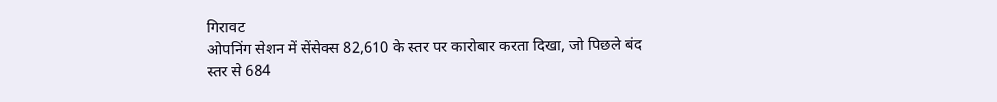गिरावट
ओपनिंग सेशन में सेंसेक्स 82,610 के स्तर पर कारोबार करता दिखा, जो पिछले बंद स्तर से 684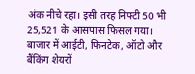अंक नीचे रहा। इसी तरह निफ्टी 50 भी 25,521 के आसपास फिसल गया। बाजार में आईटी, फिनटेक, ऑटो और बैंकिंग शेयरों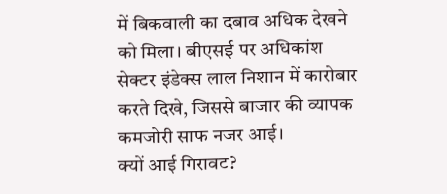में बिकवाली का दबाव अधिक देखने को मिला। बीएसई पर अधिकांश सेक्टर इंडेक्स लाल निशान में कारोबार करते दिखे, जिससे बाजार की व्यापक कमजोरी साफ नजर आई।
क्यों आई गिरावट?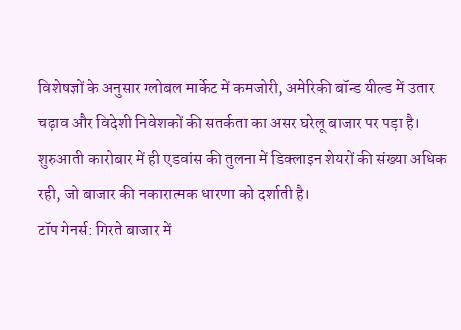विशेषज्ञों के अनुसार ग्लोबल मार्केट में कमजोरी, अमेरिकी बॉन्ड यील्ड में उतार चढ़ाव और विदेशी निवेशकों की सतर्कता का असर घरेलू बाजार पर पड़ा है। शुरुआती कारोबार में ही एडवांस की तुलना में डिक्लाइन शेयरों की संख्या अधिक रही, जो बाजार की नकारात्मक धारणा को दर्शाती है।
टॉप गेनर्स: गिरते बाजार में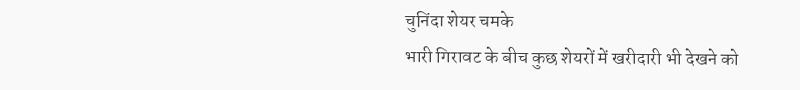चुनिंदा शेयर चमके
भारी गिरावट के बीच कुछ शेयरों में खरीदारी भी देखने को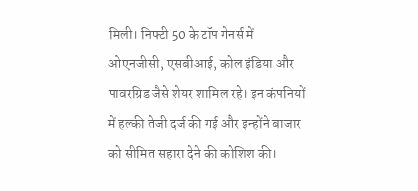मिली। निफ्टी 50 के टॉप गेनर्स में ओएनजीसी, एसबीआई, कोल इंडिया और पावरग्रिड जैसे शेयर शामिल रहे। इन कंपनियों में हल्की तेजी दर्ज की गई और इन्होंने बाजार को सीमित सहारा देने की कोशिश की।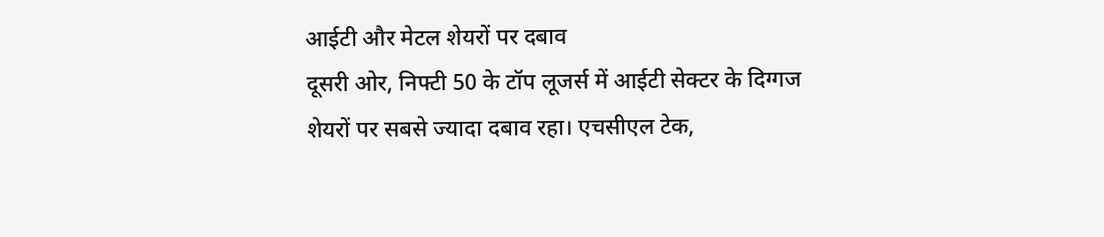आईटी और मेटल शेयरों पर दबाव
दूसरी ओर, निफ्टी 50 के टॉप लूजर्स में आईटी सेक्टर के दिग्गज शेयरों पर सबसे ज्यादा दबाव रहा। एचसीएल टेक,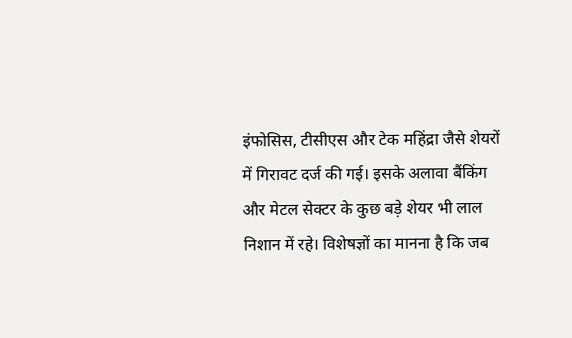इंफोसिस, टीसीएस और टेक महिंद्रा जैसे शेयरों में गिरावट दर्ज की गई। इसके अलावा बैंकिंग और मेटल सेक्टर के कुछ बड़े शेयर भी लाल निशान में रहे। विशेषज्ञों का मानना है कि जब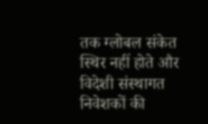तक ग्लोबल संकेत स्थिर नहीं होते और विदेशी संस्थागत निवेशकों की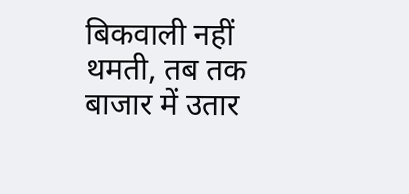बिकवाली नहीं थमती, तब तक बाजार में उतार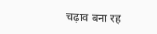चढ़ाव बना रह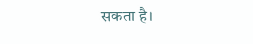सकता है।